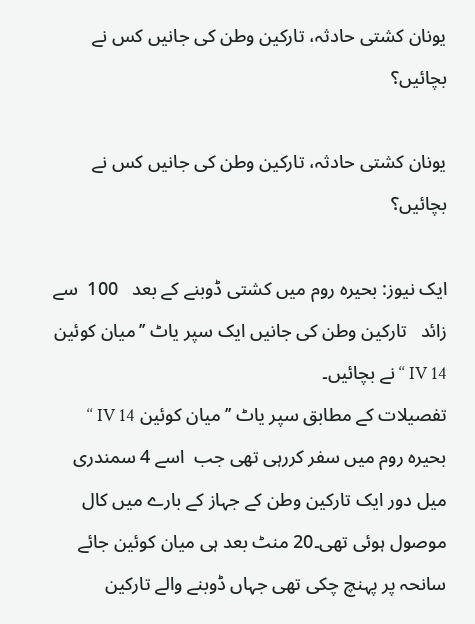یونان کشتی حادثہ، تارکین وطن کی جانیں کس نے بچائیں؟

یونان کشتی حادثہ، تارکین وطن کی جانیں کس نے بچائیں؟

ایک نیوز: بحیرہ روم میں کشتی ڈوبنے کے بعد   100  سے زائد   تارکین وطن کی جانیں ایک سپر یاٹ ’’میان کوئین IV 14 ‘‘ نے بچائیں۔
تفصیلات کے مطابق سپر یاٹ ’’میان کوئین IV 14 ‘‘ بحیرہ روم میں سفر کررہی تھی جب  اسے 4 سمندری میل دور ایک تارکین وطن کے جہاز کے بارے میں کال موصول ہوئی تھی۔20 منٹ بعد ہی میان کوئین جائے سانحہ پر پہنچ چکی تھی جہاں ڈوبنے والے تارکین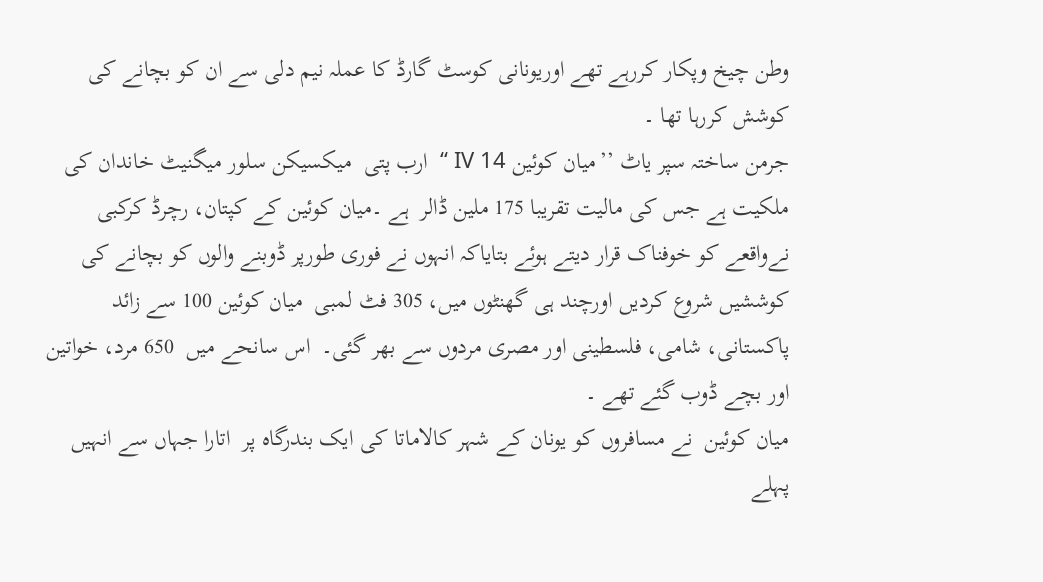وطن چیخ وپکار کررہے تھے اوریونانی کوسٹ گارڈ کا عملہ نیم دلی سے ان کو بچانے کی کوشش کررہا تھا ۔
جرمن ساختہ سپر یاٹ ’’میان کوئین IV 14 ‘‘  ارب پتی  میکسیکن سلور میگنیٹ خاندان کی ملکیت ہے جس کی مالیت تقریبا 175 ملین ڈالر  ہے ۔میان کوئین کے کپتان، رچرڈ کرکبی نےواقعے کو خوفناک قرار دیتے ہوئے بتایاکہ انہوں نے فوری طورپر ڈوبنے والوں کو بچانے کی کوششیں شروع کردیں اورچند ہی گھنٹوں میں، 305 فٹ لمبی  میان کوئین 100 سے زائد پاکستانی، شامی، فلسطینی اور مصری مردوں سے بھر گئی۔  اس سانحے میں  650 مرد، خواتین اور بچے ڈوب گئے تھے ۔
میان کوئین  نے مسافروں کو یونان کے شہر کالاماتا کی ایک بندرگاہ پر  اتارا جہاں سے انہیں پہلے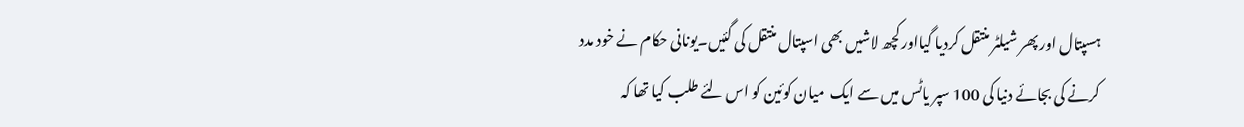ہسپتال اور پھر شیلٹر منتقل کردیا گیااور کچھ لاشیں بھی اسپتال منتقل کی گئیں۔یونانی حکام نے خود مدد کرنے کی بجائے دنیا کی 100 سپر یاٹس میں سے ایک  میان کوئین کو اس لئے طلب کیا تھا کہ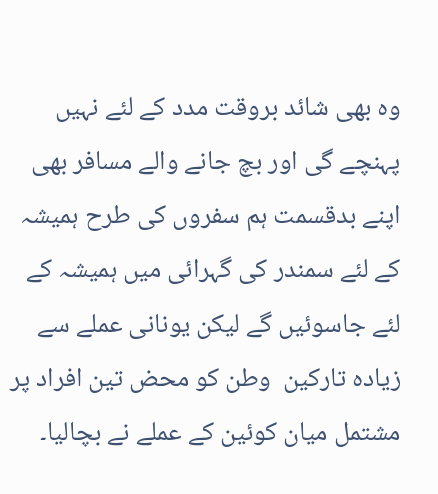وہ بھی شائد بروقت مدد کے لئے نہیں پہنچے گی اور بچ جانے والے مسافر بھی اپنے بدقسمت ہم سفروں کی طرح ہمیشہ کے لئے سمندر کی گہرائی میں ہمیشہ کے لئے جاسوئیں گے لیکن یونانی عملے سے زیادہ تارکین  وطن کو محض تین افراد پر مشتمل میان کوئین کے عملے نے بچالیا۔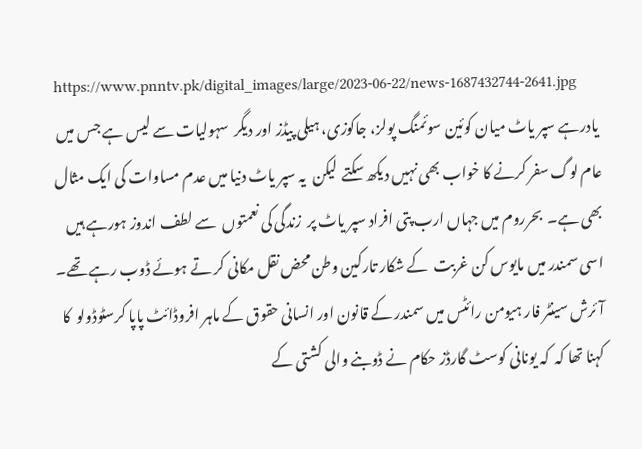https://www.pnntv.pk/digital_images/large/2023-06-22/news-1687432744-2641.jpg
 یادرہے سپر یاٹ میان کوئین سوئمنگ پولز، جاکوزی، ہیلی پیڈز اور دیگر  سہولیات سے لیس ہے جس میں عام لوگ سفر کرنے کا خواب بھی نہیں دیکھ سکتے  لیکن  یہ سپر یاٹ دنیا میں عدم مساوات کی ایک مثال بھی ہے۔  بحرروم میں جہاں ارب پتی افراد سپر یاٹ پر  زندگی کی نعمتوں  سے لطف اندوز ہورہے ہیں اسی سمندر میں مایوس کن غربت  کے شکار تارکین وطن محض نقل مکانی کر تے ہوئے ڈوب رہے تھے۔
آئرش سینٹر فار ہیومن رائٹس میں سمندر کے قانون اور انسانی حقوق کے ماہر افروڈائٹ پاپا کرسٹوڈولو  کا کہنا تھا کہ  کہ یونانی کوسٹ گارڈز حکام نے ڈوبنے والی کشتی کے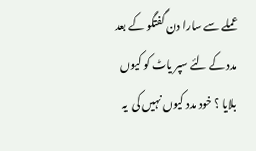عملے سے سارا دن گفتگو کے بعد  مدد کے لئے سپر یاٹ کو کیوں بلایا ؟ خود مدد کیوں نہیں کی  یہ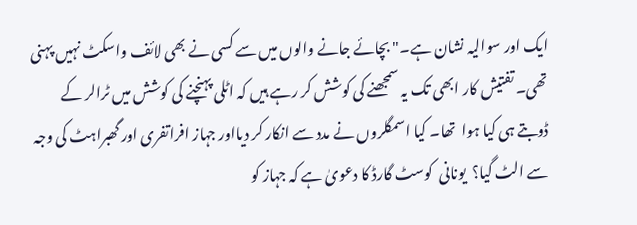ایک اور سوالیہ نشان ہے۔" بچائے جانے والوں میں سے کسی نے بھی لائف واسکٹ نہیں پہنی تھی۔ تفتیش کار ابھی تک یہ سمجھنے کی کوشش کر رہے ہیں کہ اٹلی پہنچنے کی کوشش میں ٹرالر کے ڈوبتے ہی کیا ہوا  تھا۔ کیا اسمگلروں نے مدد سے انکار کر دیااور جہاز افراتفری اور گھبراہٹ کی وجہ سے الٹ گیا؟  یونانی  کوسٹ گارڈ کا دعویٰ ہے کہ جہاز کو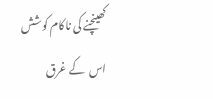کھینچنے کی ناکام کوشش اس  کے غرق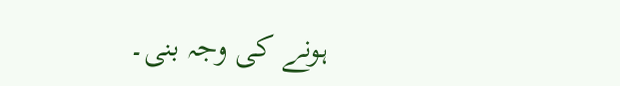ہونے کی وجہ بنی۔